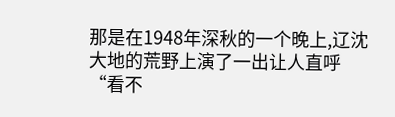那是在1948年深秋的一个晚上,辽沈大地的荒野上演了一出让人直呼“看不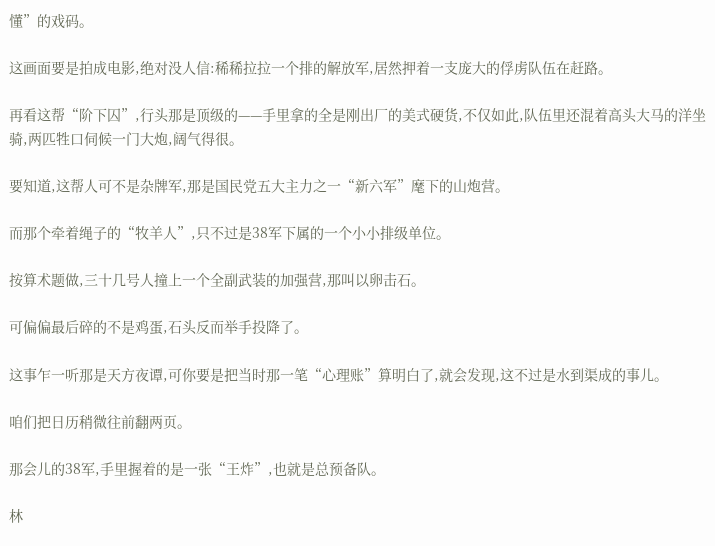懂”的戏码。

这画面要是拍成电影,绝对没人信:稀稀拉拉一个排的解放军,居然押着一支庞大的俘虏队伍在赶路。

再看这帮“阶下囚”,行头那是顶级的——手里拿的全是刚出厂的美式硬货,不仅如此,队伍里还混着高头大马的洋坐骑,两匹牲口伺候一门大炮,阔气得很。

要知道,这帮人可不是杂牌军,那是国民党五大主力之一“新六军”麾下的山炮营。

而那个牵着绳子的“牧羊人”,只不过是38军下属的一个小小排级单位。

按算术题做,三十几号人撞上一个全副武装的加强营,那叫以卵击石。

可偏偏最后碎的不是鸡蛋,石头反而举手投降了。

这事乍一听那是天方夜谭,可你要是把当时那一笔“心理账”算明白了,就会发现,这不过是水到渠成的事儿。

咱们把日历稍微往前翻两页。

那会儿的38军,手里握着的是一张“王炸”,也就是总预备队。

林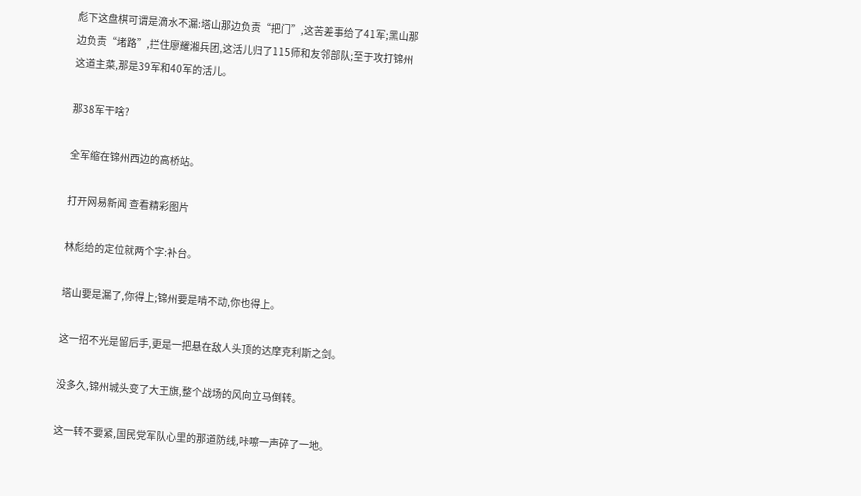彪下这盘棋可谓是滴水不漏:塔山那边负责“把门”,这苦差事给了41军;黑山那边负责“堵路”,拦住廖耀湘兵团,这活儿归了115师和友邻部队;至于攻打锦州这道主菜,那是39军和40军的活儿。

那38军干啥?

全军缩在锦州西边的高桥站。

打开网易新闻 查看精彩图片

林彪给的定位就两个字:补台。

塔山要是漏了,你得上;锦州要是啃不动,你也得上。

这一招不光是留后手,更是一把悬在敌人头顶的达摩克利斯之剑。

没多久,锦州城头变了大王旗,整个战场的风向立马倒转。

这一转不要紧,国民党军队心里的那道防线,咔嚓一声碎了一地。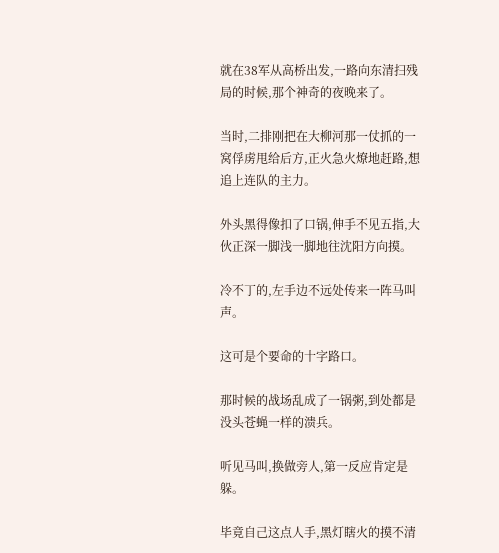就在38军从高桥出发,一路向东清扫残局的时候,那个神奇的夜晚来了。

当时,二排刚把在大柳河那一仗抓的一窝俘虏甩给后方,正火急火燎地赶路,想追上连队的主力。

外头黑得像扣了口锅,伸手不见五指,大伙正深一脚浅一脚地往沈阳方向摸。

冷不丁的,左手边不远处传来一阵马叫声。

这可是个要命的十字路口。

那时候的战场乱成了一锅粥,到处都是没头苍蝇一样的溃兵。

听见马叫,换做旁人,第一反应肯定是躲。

毕竟自己这点人手,黑灯瞎火的摸不清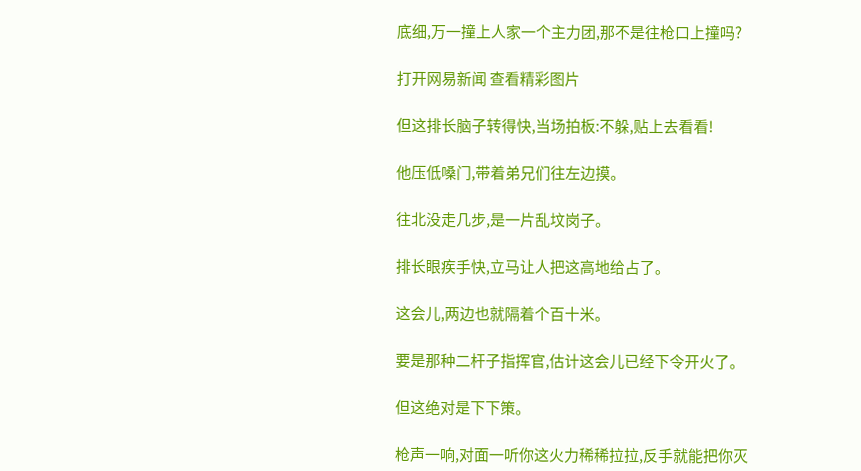底细,万一撞上人家一个主力团,那不是往枪口上撞吗?

打开网易新闻 查看精彩图片

但这排长脑子转得快,当场拍板:不躲,贴上去看看!

他压低嗓门,带着弟兄们往左边摸。

往北没走几步,是一片乱坟岗子。

排长眼疾手快,立马让人把这高地给占了。

这会儿,两边也就隔着个百十米。

要是那种二杆子指挥官,估计这会儿已经下令开火了。

但这绝对是下下策。

枪声一响,对面一听你这火力稀稀拉拉,反手就能把你灭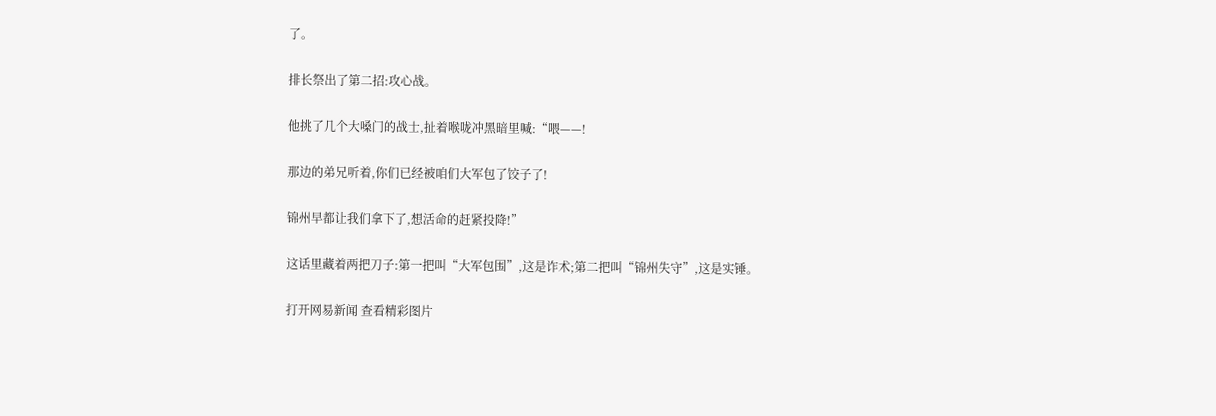了。

排长祭出了第二招:攻心战。

他挑了几个大嗓门的战士,扯着喉咙冲黑暗里喊:“喂——!

那边的弟兄听着,你们已经被咱们大军包了饺子了!

锦州早都让我们拿下了,想活命的赶紧投降!”

这话里藏着两把刀子:第一把叫“大军包围”,这是诈术;第二把叫“锦州失守”,这是实锤。

打开网易新闻 查看精彩图片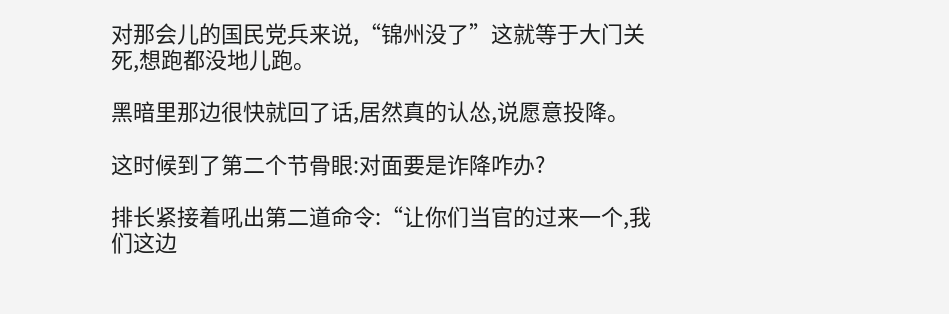对那会儿的国民党兵来说,“锦州没了”这就等于大门关死,想跑都没地儿跑。

黑暗里那边很快就回了话,居然真的认怂,说愿意投降。

这时候到了第二个节骨眼:对面要是诈降咋办?

排长紧接着吼出第二道命令:“让你们当官的过来一个,我们这边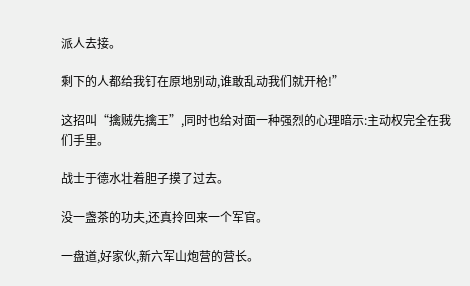派人去接。

剩下的人都给我钉在原地别动,谁敢乱动我们就开枪!”

这招叫“擒贼先擒王”,同时也给对面一种强烈的心理暗示:主动权完全在我们手里。

战士于德水壮着胆子摸了过去。

没一盏茶的功夫,还真拎回来一个军官。

一盘道,好家伙,新六军山炮营的营长。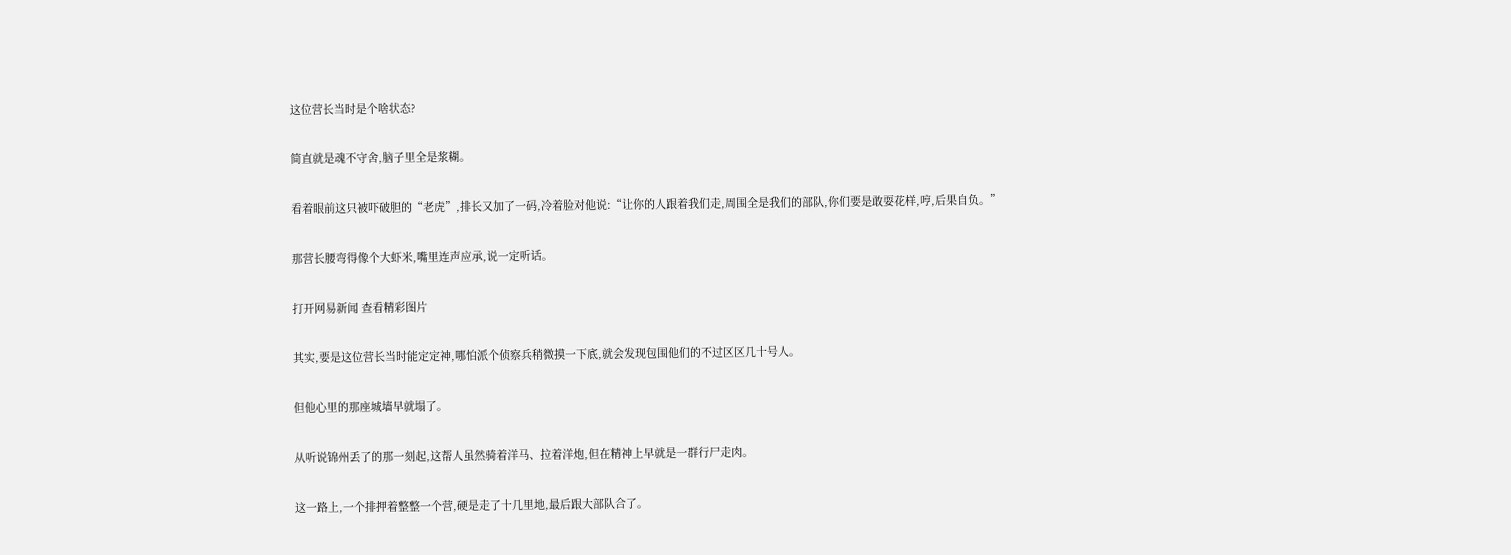这位营长当时是个啥状态?

简直就是魂不守舍,脑子里全是浆糊。

看着眼前这只被吓破胆的“老虎”,排长又加了一码,冷着脸对他说:“让你的人跟着我们走,周围全是我们的部队,你们要是敢耍花样,哼,后果自负。”

那营长腰弯得像个大虾米,嘴里连声应承,说一定听话。

打开网易新闻 查看精彩图片

其实,要是这位营长当时能定定神,哪怕派个侦察兵稍微摸一下底,就会发现包围他们的不过区区几十号人。

但他心里的那座城墙早就塌了。

从听说锦州丢了的那一刻起,这帮人虽然骑着洋马、拉着洋炮,但在精神上早就是一群行尸走肉。

这一路上,一个排押着整整一个营,硬是走了十几里地,最后跟大部队合了。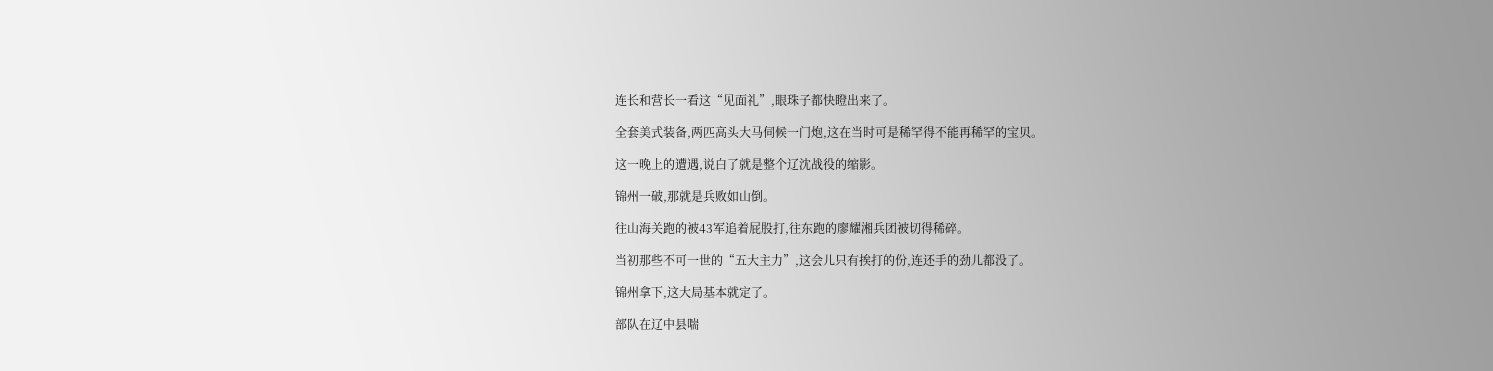连长和营长一看这“见面礼”,眼珠子都快瞪出来了。

全套美式装备,两匹高头大马伺候一门炮,这在当时可是稀罕得不能再稀罕的宝贝。

这一晚上的遭遇,说白了就是整个辽沈战役的缩影。

锦州一破,那就是兵败如山倒。

往山海关跑的被43军追着屁股打,往东跑的廖耀湘兵团被切得稀碎。

当初那些不可一世的“五大主力”,这会儿只有挨打的份,连还手的劲儿都没了。

锦州拿下,这大局基本就定了。

部队在辽中县喘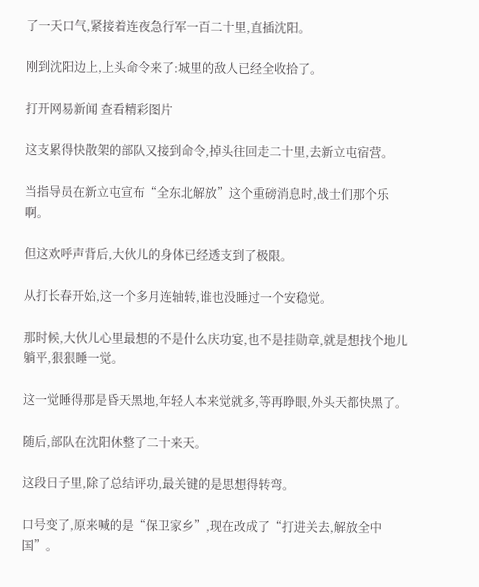了一天口气,紧接着连夜急行军一百二十里,直插沈阳。

刚到沈阳边上,上头命令来了:城里的敌人已经全收拾了。

打开网易新闻 查看精彩图片

这支累得快散架的部队又接到命令,掉头往回走二十里,去新立屯宿营。

当指导员在新立屯宣布“全东北解放”这个重磅消息时,战士们那个乐啊。

但这欢呼声背后,大伙儿的身体已经透支到了极限。

从打长春开始,这一个多月连轴转,谁也没睡过一个安稳觉。

那时候,大伙儿心里最想的不是什么庆功宴,也不是挂勋章,就是想找个地儿躺平,狠狠睡一觉。

这一觉睡得那是昏天黑地,年轻人本来觉就多,等再睁眼,外头天都快黑了。

随后,部队在沈阳休整了二十来天。

这段日子里,除了总结评功,最关键的是思想得转弯。

口号变了,原来喊的是“保卫家乡”,现在改成了“打进关去,解放全中国”。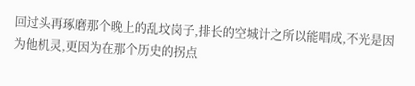回过头再琢磨那个晚上的乱坟岗子,排长的空城计之所以能唱成,不光是因为他机灵,更因为在那个历史的拐点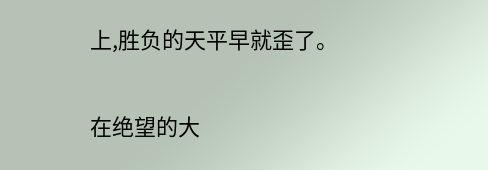上,胜负的天平早就歪了。

在绝望的大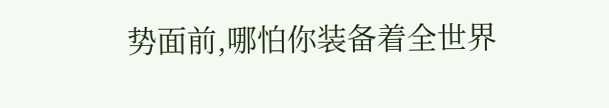势面前,哪怕你装备着全世界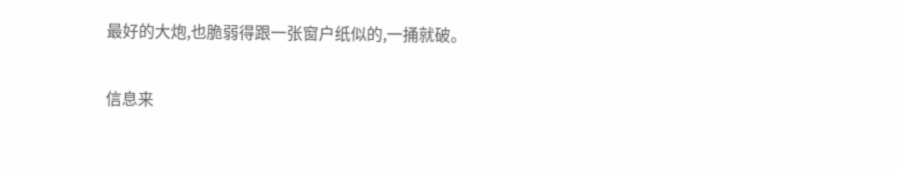最好的大炮,也脆弱得跟一张窗户纸似的,一捅就破。

信息来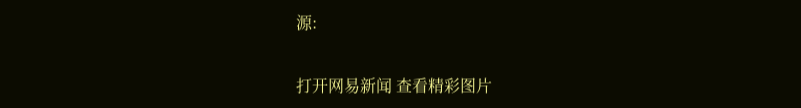源:

打开网易新闻 查看精彩图片